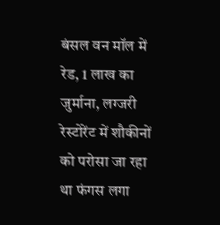बंसल वन मॉल में रेड, 1 लाख का जुर्माना, लग्जरी रेस्टोरेंट में शौकीनों को परोसा जा रहा था फंगस लगा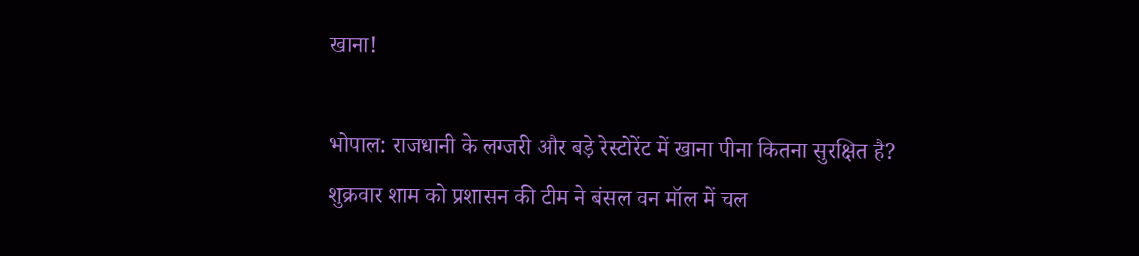खाना!

भोपाल: राजधानी के लग्जरी और बड़े रेस्टोरेंट में खाना पीना कितना सुरक्षित है? शुक्रवार शाम को प्रशासन की टीम ने बंसल वन मॉल में चल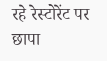रहे रेस्टोरेंट पर छापा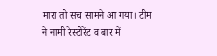मारा तो सच सामने आ गया। टीम ने नामी रेस्टोरेंट व बार में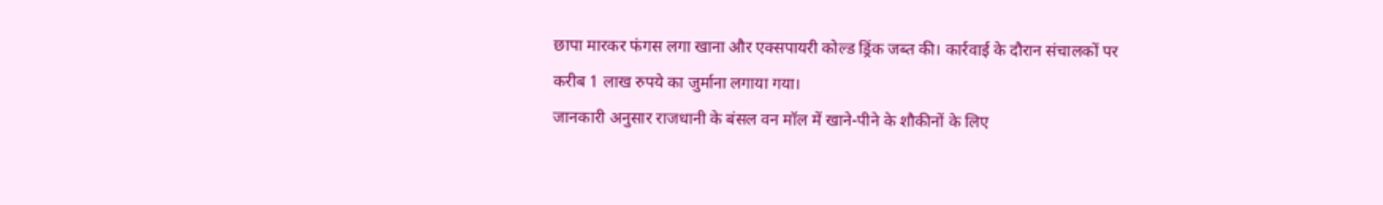छापा मारकर फंगस लगा खाना और एक्सपायरी कोल्ड ड्रिंक जब्त की। कार्रवाई के दौरान संचालकों पर करीब 1 लाख रुपये का जुर्माना लगाया गया।
जानकारी अनुसार राजधानी के बंसल वन मॉल में खाने-पीने के शौकीनों के लिए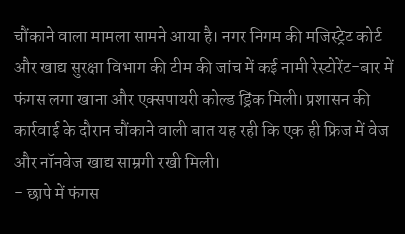चौंकाने वाला मामला सामने आया है। नगर निगम की मजिस्ट्रेट कोर्ट और खाद्य सुरक्षा विभाग की टीम की जांच में कई नामी रेस्टोरेंट-बार में फंगस लगा खाना और एक्सपायरी कोल्ड ड्रिंक मिली। प्रशासन की कार्रवाई के दौरान चौंकाने वाली बात यह रही कि एक ही फ्रिज में वेज और नॉनवेज खाद्य साम्रगी रखी मिली।
- छापे में फंगस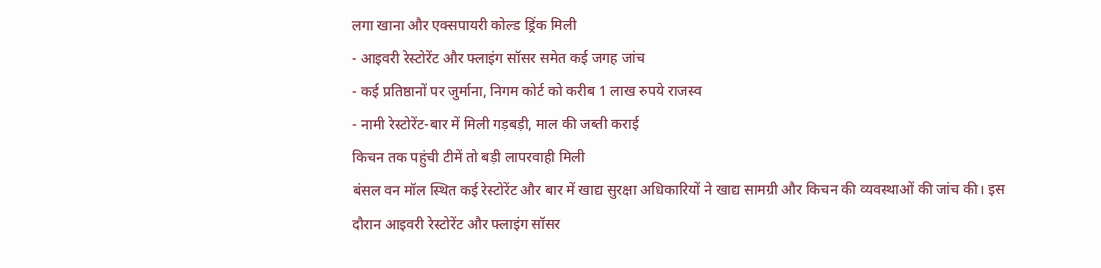लगा खाना और एक्सपायरी कोल्ड ड्रिंक मिली
- आइवरी रेस्टोरेंट और फ्लाइंग सॉसर समेत कई जगह जांच
- कई प्रतिष्ठानों पर जुर्माना, निगम कोर्ट को करीब 1 लाख रुपये राजस्व
- नामी रेस्टोरेंट-बार में मिली गड़बड़ी, माल की जब्ती कराई
किचन तक पहुंची टीमें तो बड़ी लापरवाही मिली
बंसल वन मॉल स्थित कई रेस्टोरेंट और बार में खाद्य सुरक्षा अधिकारियों ने खाद्य सामग्री और किचन की व्यवस्थाओं की जांच की। इस दौरान आइवरी रेस्टोरेंट और फ्लाइंग सॉसर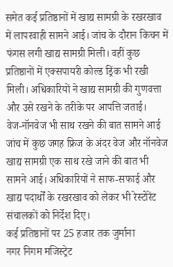समेत कई प्रतिष्ठानों में खाद्य सामग्री के रखरखाव में लापरवाही सामने आई। जांच के दौरान किचन में फंगस लगी खाद्य सामग्री मिली। वहीं कुछ प्रतिष्ठानों में एक्सपायरी कोल्ड ड्रिंक भी रखी मिली। अधिकारियों ने खाद्य सामग्री की गुणवत्ता और उसे रखने के तरीके पर आपत्ति जताई।
वेज-नॉनवेज भी साथ रखने की बात सामने आई
जांच में कुछ जगह फ्रिज के अंदर वेज और नॉनवेज खाद्य सामग्री एक साथ रखे जाने की बात भी सामने आई। अधिकारियों ने साफ-सफाई और खाद्य पदार्थों के रखरखाव को लेकर भी रेस्टोरेंट संचालकों को निर्देश दिए।
कई प्रतिष्ठानों पर 25 हजार तक जुर्माना
नगर निगम मजिस्ट्रेट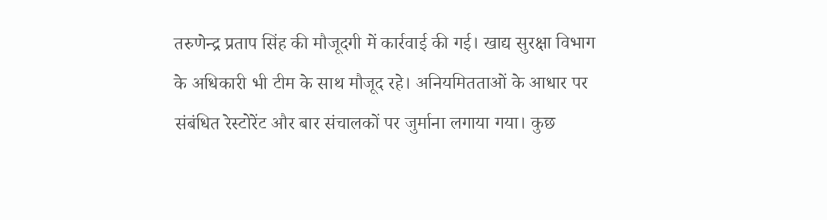तरुणेन्द्र प्रताप सिंह की मौजूदगी में कार्रवाई की गई। खाद्य सुरक्षा विभाग के अधिकारी भी टीम के साथ मौजूद रहे। अनियमितताओं के आधार पर संबंधित रेस्टोरेंट और बार संचालकों पर जुर्माना लगाया गया। कुछ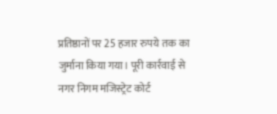प्रतिष्ठानों पर 25 हजार रुपये तक का जुर्माना किया गया। पूरी कार्रवाई से नगर निगम मजिस्ट्रेट कोर्ट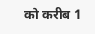को करीब 1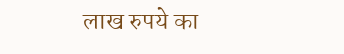लाख रुपये का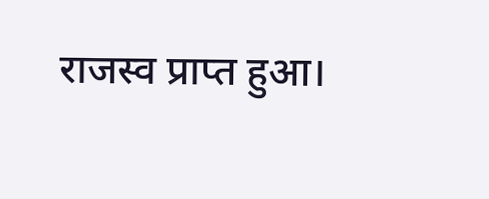राजस्व प्राप्त हुआ।